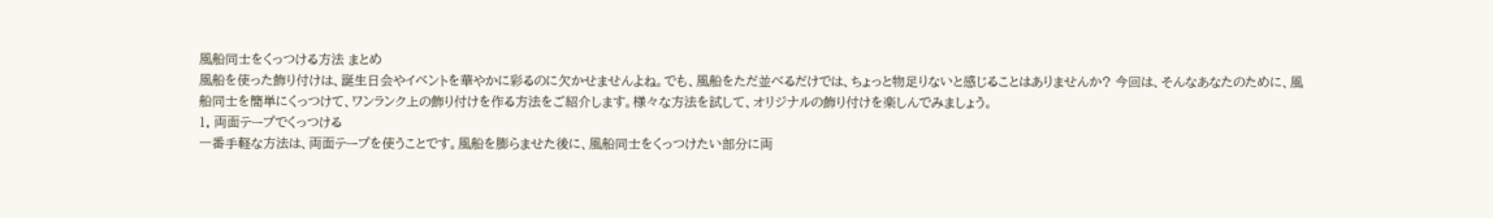風船同士をくっつける方法 まとめ
風船を使った飾り付けは、誕生日会やイベントを華やかに彩るのに欠かせませんよね。でも、風船をただ並べるだけでは、ちょっと物足りないと感じることはありませんか? 今回は、そんなあなたのために、風船同士を簡単にくっつけて、ワンランク上の飾り付けを作る方法をご紹介します。様々な方法を試して、オリジナルの飾り付けを楽しんでみましょう。
1. 両面テープでくっつける
一番手軽な方法は、両面テープを使うことです。風船を膨らませた後に、風船同士をくっつけたい部分に両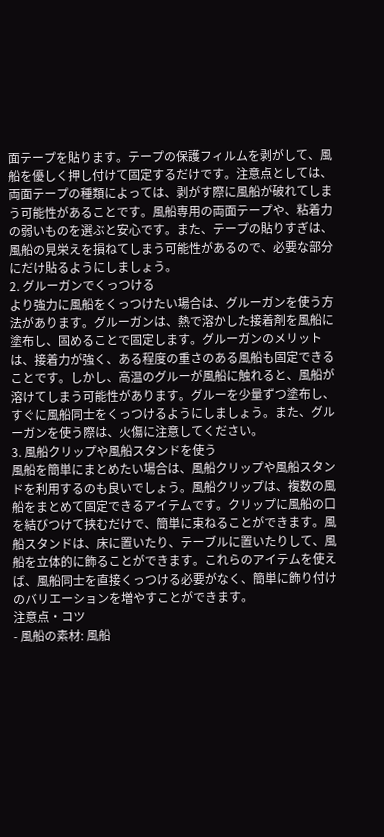面テープを貼ります。テープの保護フィルムを剥がして、風船を優しく押し付けて固定するだけです。注意点としては、両面テープの種類によっては、剥がす際に風船が破れてしまう可能性があることです。風船専用の両面テープや、粘着力の弱いものを選ぶと安心です。また、テープの貼りすぎは、風船の見栄えを損ねてしまう可能性があるので、必要な部分にだけ貼るようにしましょう。
2. グルーガンでくっつける
より強力に風船をくっつけたい場合は、グルーガンを使う方法があります。グルーガンは、熱で溶かした接着剤を風船に塗布し、固めることで固定します。グルーガンのメリットは、接着力が強く、ある程度の重さのある風船も固定できることです。しかし、高温のグルーが風船に触れると、風船が溶けてしまう可能性があります。グルーを少量ずつ塗布し、すぐに風船同士をくっつけるようにしましょう。また、グルーガンを使う際は、火傷に注意してください。
3. 風船クリップや風船スタンドを使う
風船を簡単にまとめたい場合は、風船クリップや風船スタンドを利用するのも良いでしょう。風船クリップは、複数の風船をまとめて固定できるアイテムです。クリップに風船の口を結びつけて挟むだけで、簡単に束ねることができます。風船スタンドは、床に置いたり、テーブルに置いたりして、風船を立体的に飾ることができます。これらのアイテムを使えば、風船同士を直接くっつける必要がなく、簡単に飾り付けのバリエーションを増やすことができます。
注意点・コツ
- 風船の素材: 風船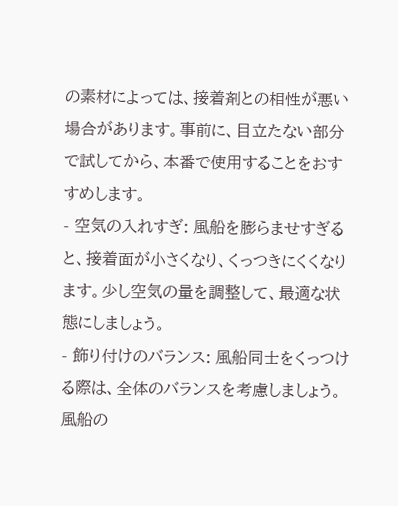の素材によっては、接着剤との相性が悪い場合があります。事前に、目立たない部分で試してから、本番で使用することをおすすめします。
- 空気の入れすぎ: 風船を膨らませすぎると、接着面が小さくなり、くっつきにくくなります。少し空気の量を調整して、最適な状態にしましょう。
- 飾り付けのバランス: 風船同士をくっつける際は、全体のバランスを考慮しましょう。風船の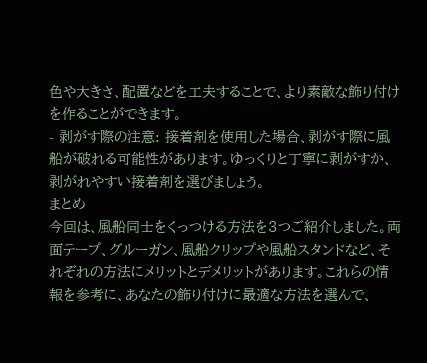色や大きさ、配置などを工夫することで、より素敵な飾り付けを作ることができます。
- 剥がす際の注意: 接着剤を使用した場合、剥がす際に風船が破れる可能性があります。ゆっくりと丁寧に剥がすか、剥がれやすい接着剤を選びましょう。
まとめ
今回は、風船同士をくっつける方法を3つご紹介しました。両面テープ、グルーガン、風船クリップや風船スタンドなど、それぞれの方法にメリットとデメリットがあります。これらの情報を参考に、あなたの飾り付けに最適な方法を選んで、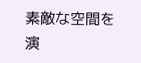素敵な空間を演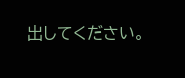出してください。